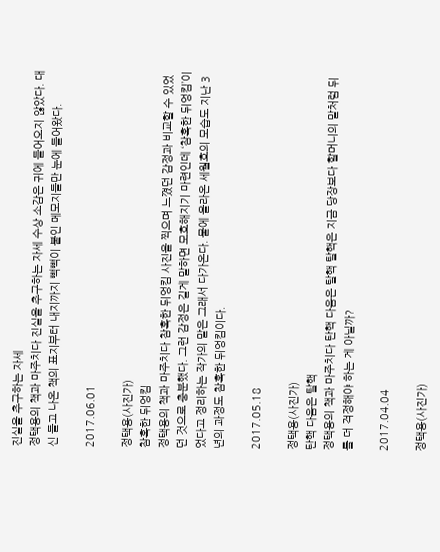진실을 추구하는 자세
정택용의 책과 마주치다 진실을 추구하는 자세 수상 소감은 귀에 들어오지 않았다. 대신 들고 나온 책의 표지부터 내지까지 빽빽이 붙인 메모지들만 눈에 들어왔다.

2017.06.01

정택용(사진가)
참혹한 뒤엉킴
정택용의 책과 마주치다 참혹한 뒤엉킴 사진을 찍으며 느꼈던 감정과 비교할 수 있었던 것으로 충분했다. 그런 감정은 길게 말하면 모호해지기 마련인데 ‘참혹한 뒤엉킴’이었다고 정리하는 작가의 말은 그래서 다가온다. 뭍에 올라온 세월호의 모습도 지난 3년의 과정도 참혹한 뒤엉킴이다.

2017.05.18

정택용(사진가)
탄핵 다음은 탈핵
정택용의 책과 마주치다 탄핵 다음은 탈핵 탈핵은 지금 당장보다 할머니의 말처럼 뒤를 더 걱정해야 하는 게 아닐까?

2017.04.04

정택용(사진가)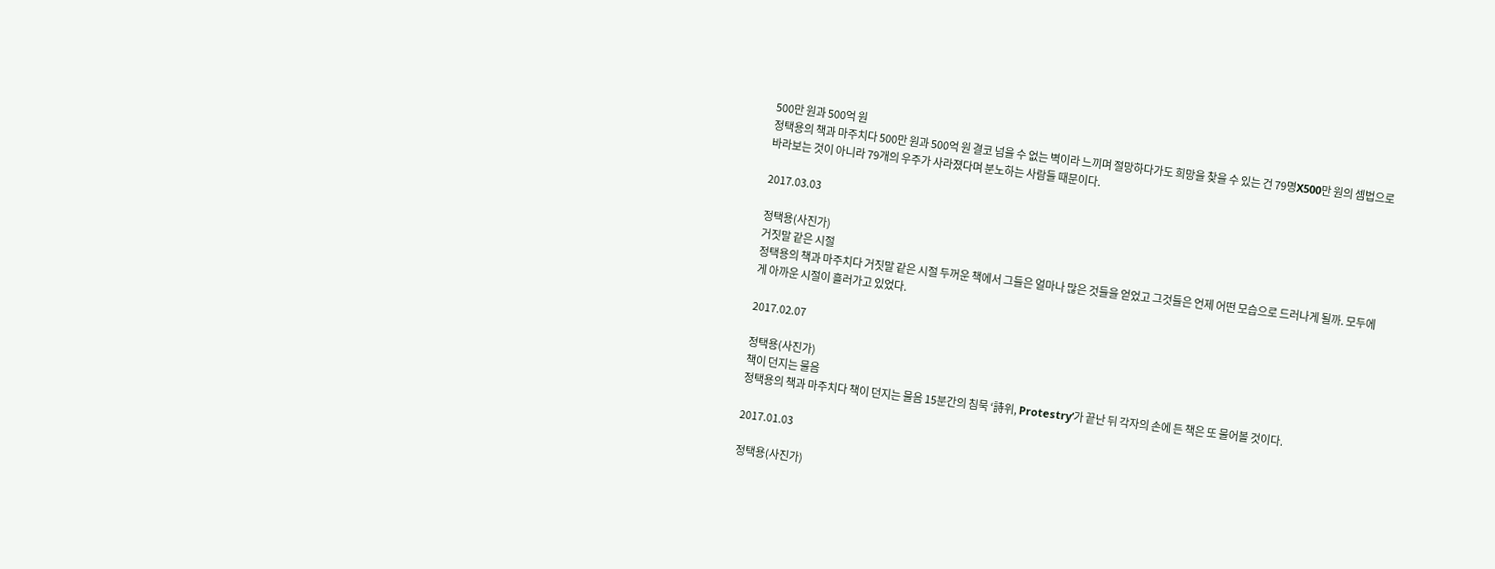500만 원과 500억 원
정택용의 책과 마주치다 500만 원과 500억 원 결코 넘을 수 없는 벽이라 느끼며 절망하다가도 희망을 찾을 수 있는 건 79명X500만 원의 셈법으로 바라보는 것이 아니라 79개의 우주가 사라졌다며 분노하는 사람들 때문이다.

2017.03.03

정택용(사진가)
거짓말 같은 시절
정택용의 책과 마주치다 거짓말 같은 시절 두꺼운 책에서 그들은 얼마나 많은 것들을 얻었고 그것들은 언제 어떤 모습으로 드러나게 될까. 모두에게 아까운 시절이 흘러가고 있었다.

2017.02.07

정택용(사진가)
책이 던지는 물음
정택용의 책과 마주치다 책이 던지는 물음 15분간의 침묵 ‘詩위, Protestry’가 끝난 뒤 각자의 손에 든 책은 또 물어볼 것이다.

2017.01.03

정택용(사진가)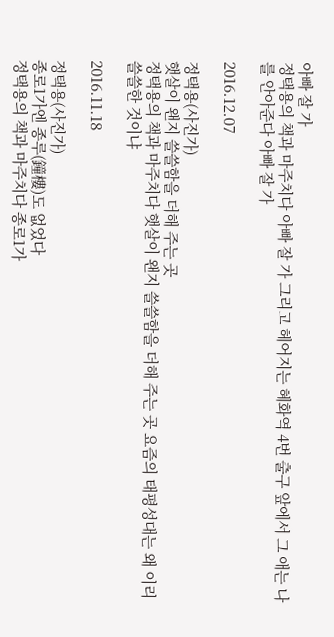아빠 잘 가
정택용의 책과 마주치다 아빠 잘 가 그리고 헤어지는 혜화역 4번 출구 앞에서 그 애는 나를 안아준다 아빠 잘 가

2016.12.07

정택용(사진가)
햇살이 왠지 쓸쓸함을 더해 주는 곳
정택용의 책과 마주치다 햇살이 왠지 쓸쓸함을 더해 주는 곳 요즘의 태평성대는 왜 이리 쓸쓸한 것이냐

2016.11.18

정택용(사진가)
종로1가엔 종루(鐘樓)도 없었다
정택용의 책과 마주치다 종로1가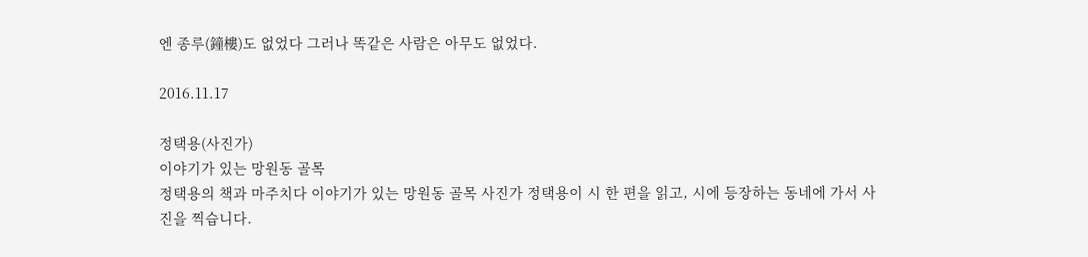엔 종루(鐘樓)도 없었다 그러나 똑같은 사람은 아무도 없었다.

2016.11.17

정택용(사진가)
이야기가 있는 망원동 골목
정택용의 책과 마주치다 이야기가 있는 망원동 골목 사진가 정택용이 시 한 편을 읽고, 시에 등장하는 동네에 가서 사진을 찍습니다.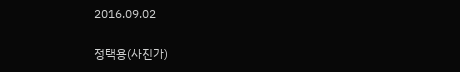2016.09.02

정택용(사진가)